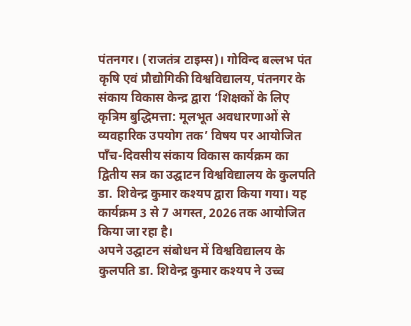पंतनगर। (राजतंत्र टाइम्स)। गोविन्द बल्लभ पंत कृषि एवं प्रौद्योगिकी विश्वविद्यालय, पंतनगर के संकाय विकास केन्द्र द्वारा ‘शिक्षकों के लिए कृत्रिम बुद्धिमत्ता: मूलभूत अवधारणाओं से व्यवहारिक उपयोग तक’ विषय पर आयोजित पाँच-दिवसीय संकाय विकास कार्यक्रम का द्वितीय सत्र का उद्घाटन विश्वविद्यालय के कुलपति डा. शिवेन्द्र कुमार कश्यप द्वारा किया गया। यह कार्यक्रम 3 से 7 अगस्त, 2026 तक आयोजित किया जा रहा है।
अपने उद्घाटन संबोधन में विश्वविद्यालय के कुलपति डा. शिवेन्द्र कुमार कश्यप ने उच्च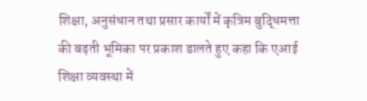शिक्षा, अनुसंधान तथा प्रसार कार्यों में कृत्रिम बुद्धिमत्ता की बढ़ती भूमिका पर प्रकाश डालते हुए कहा कि एआई शिक्षा व्यवस्था में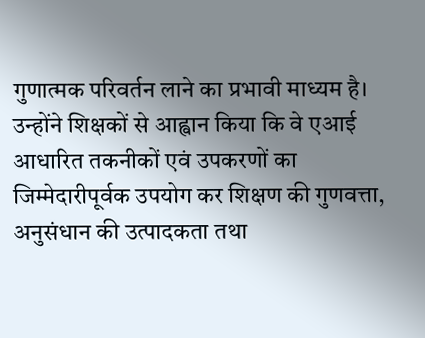गुणात्मक परिवर्तन लाने का प्रभावी माध्यम है। उन्होंने शिक्षकों से आह्वान किया कि वे एआई आधारित तकनीकों एवं उपकरणों का जिम्मेदारीपूर्वक उपयोग कर शिक्षण की गुणवत्ता, अनुसंधान की उत्पादकता तथा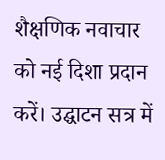शैक्षणिक नवाचार को नई दिशा प्रदान करें। उद्घाटन सत्र में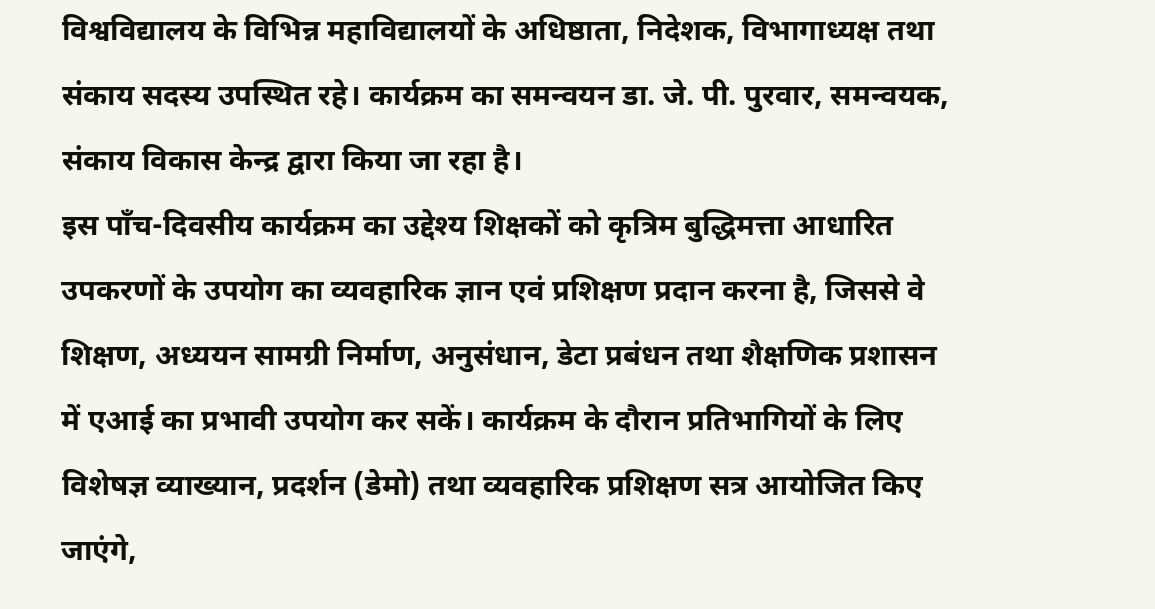विश्वविद्यालय के विभिन्न महाविद्यालयों के अधिष्ठाता, निदेशक, विभागाध्यक्ष तथा संकाय सदस्य उपस्थित रहे। कार्यक्रम का समन्वयन डा. जे. पी. पुरवार, समन्वयक, संकाय विकास केन्द्र द्वारा किया जा रहा है।
इस पाँच-दिवसीय कार्यक्रम का उद्देश्य शिक्षकों को कृत्रिम बुद्धिमत्ता आधारित उपकरणों के उपयोग का व्यवहारिक ज्ञान एवं प्रशिक्षण प्रदान करना है, जिससे वे शिक्षण, अध्ययन सामग्री निर्माण, अनुसंधान, डेटा प्रबंधन तथा शैक्षणिक प्रशासन में एआई का प्रभावी उपयोग कर सकें। कार्यक्रम के दौरान प्रतिभागियों के लिए विशेषज्ञ व्याख्यान, प्रदर्शन (डेमो) तथा व्यवहारिक प्रशिक्षण सत्र आयोजित किए जाएंगे,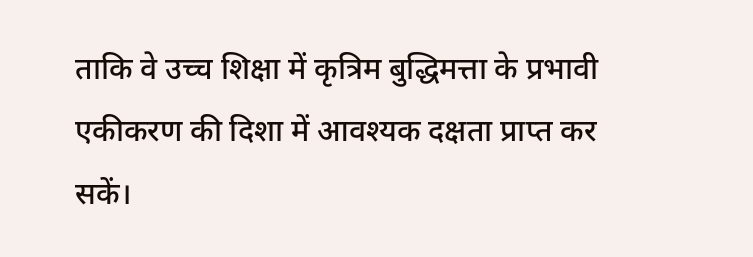ताकि वे उच्च शिक्षा में कृत्रिम बुद्धिमत्ता के प्रभावी एकीकरण की दिशा में आवश्यक दक्षता प्राप्त कर सकें।